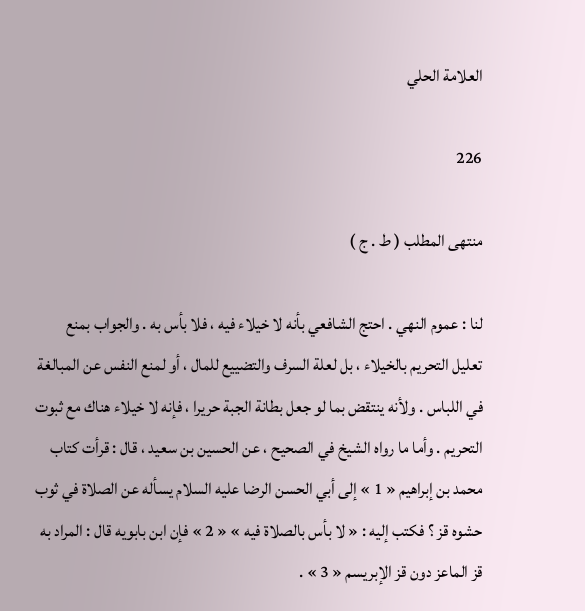العلامة الحلي

226

منتهى المطلب ( ط . ج )

لنا : عموم النهي . احتج الشافعي بأنه لا خيلاء فيه ، فلا بأس به . والجواب بمنع تعليل التحريم بالخيلاء ، بل لعلة السرف والتضييع للمال ، أو لمنع النفس عن المبالغة في اللباس . ولأنه ينتقض بما لو جعل بطانة الجبة حريرا ، فإنه لا خيلاء هناك مع ثبوت التحريم . وأما ما رواه الشيخ في الصحيح ، عن الحسين بن سعيد ، قال : قرأت كتاب محمد بن إبراهيم « 1 » إلى أبي الحسن الرضا عليه السلام يسأله عن الصلاة في ثوب حشوه قز ؟ فكتب إليه : « لا بأس بالصلاة فيه » « 2 » فإن ابن بابويه قال : المراد به قز الماعز دون قز الإبريسم « 3 » .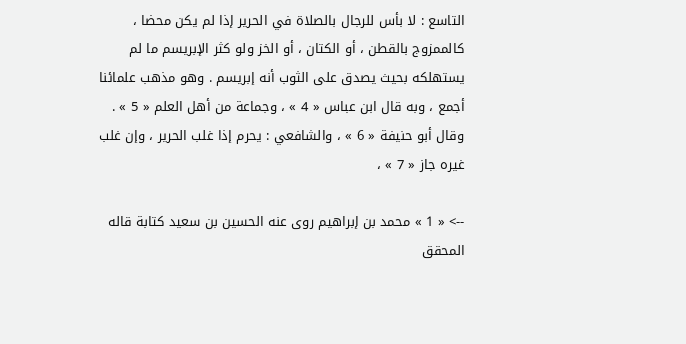التاسع : لا بأس للرجال بالصلاة في الحرير إذا لم يكن محضا ، كالممزوج بالقطن ، أو الكتان ، أو الخز ولو كثر الإبريسم ما لم يستهلكه بحيث يصدق على الثوب أنه إبريسم . وهو مذهب علمائنا أجمع ، وبه قال ابن عباس « 4 » ، وجماعة من أهل العلم « 5 » . وقال أبو حنيفة « 6 » ، والشافعي : يحرم إذا غلب الحرير ، وإن غلب غيره جاز « 7 » ،

--> « 1 » محمد بن إبراهيم روى عنه الحسين بن سعيد كتابة قاله المحقق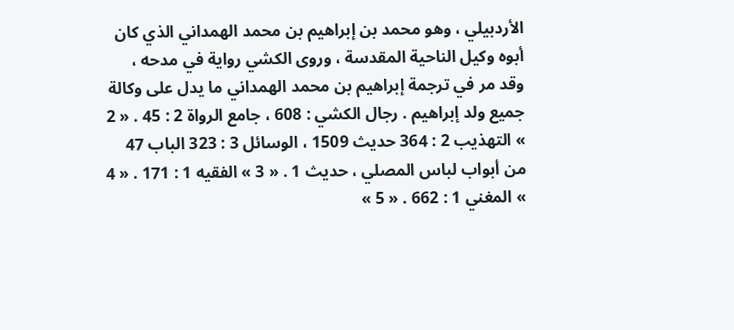الأردبيلي ، وهو محمد بن إبراهيم بن محمد الهمداني الذي كان أبوه وكيل الناحية المقدسة ، وروى الكشي رواية في مدحه ، وقد مر في ترجمة إبراهيم بن محمد الهمداني ما يدل على وكالة جميع ولد إبراهيم . رجال الكشي : 608 ، جامع الرواة 2 : 45 . « 2 » التهذيب 2 : 364 حديث 1509 ، الوسائل 3 : 323 الباب 47 من أبواب لباس المصلي ، حديث 1 . « 3 » الفقيه 1 : 171 . « 4 » المغني 1 : 662 . « 5 »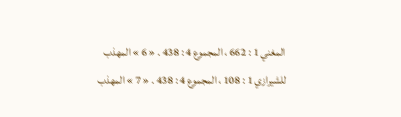المغني 1 : 662 ، المجموع 4 : 438 . « 6 » المهذب للشيرازي 1 : 108 ، المجموع 4 : 438 . « 7 » المهذب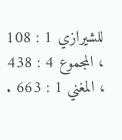للشيرازي 1 : 108 ، المجموع 4 : 438 ، المغني 1 : 663 .